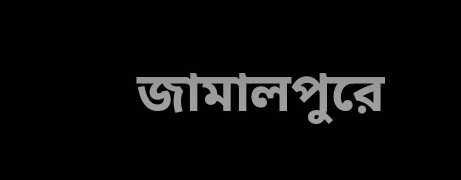জামালপুরে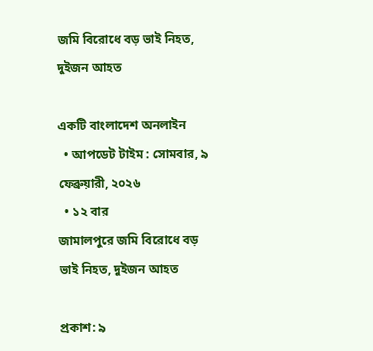জমি বিরোধে বড় ভাই নিহত, দুইজন আহত

একটি বাংলাদেশ অনলাইন
  • আপডেট টাইম : সোমবার, ৯ ফেব্রুয়ারী, ২০২৬
  • ১২ বার
জামালপুরে জমি বিরোধে বড় ভাই নিহত, দুইজন আহত

প্রকাশ: ৯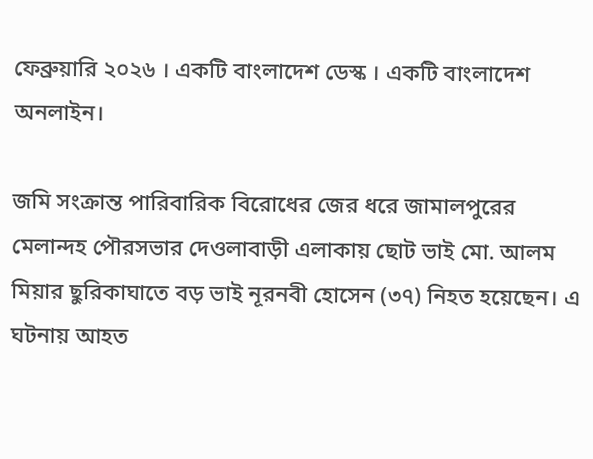ফেব্রুয়ারি ২০২৬ । একটি বাংলাদেশ ডেস্ক । একটি বাংলাদেশ অনলাইন।

জমি সংক্রান্ত পারিবারিক বিরোধের জের ধরে জামালপুরের মেলান্দহ পৌরসভার দেওলাবাড়ী এলাকায় ছোট ভাই মো. আলম মিয়ার ছুরিকাঘাতে বড় ভাই নূরনবী হোসেন (৩৭) নিহত হয়েছেন। এ ঘটনায় আহত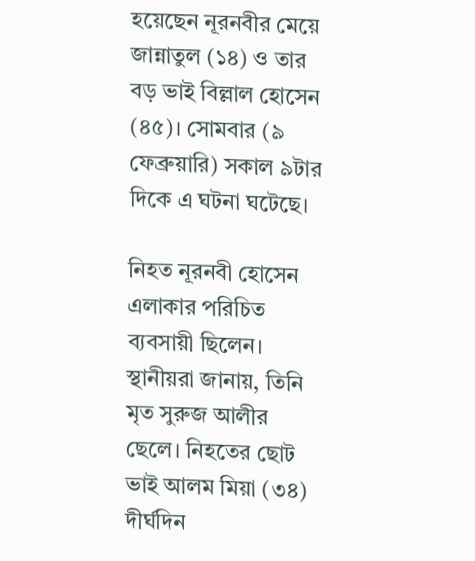হয়েছেন নূরনবীর মেয়ে জান্নাতুল (১৪) ও তার বড় ভাই বিল্লাল হোসেন (৪৫)। সোমবার (৯ ফেব্রুয়ারি) সকাল ৯টার দিকে এ ঘটনা ঘটেছে।

নিহত নূরনবী হোসেন এলাকার পরিচিত ব্যবসায়ী ছিলেন। স্থানীয়রা জানায়, তিনি মৃত সুরুজ আলীর ছেলে। নিহতের ছোট ভাই আলম মিয়া (৩৪) দীর্ঘদিন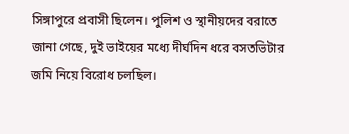সিঙ্গাপুরে প্রবাসী ছিলেন। পুলিশ ও স্থানীয়দের বরাতে জানা গেছে, দুই ভাইয়ের মধ্যে দীর্ঘদিন ধরে বসতভিটার জমি নিয়ে বিরোধ চলছিল।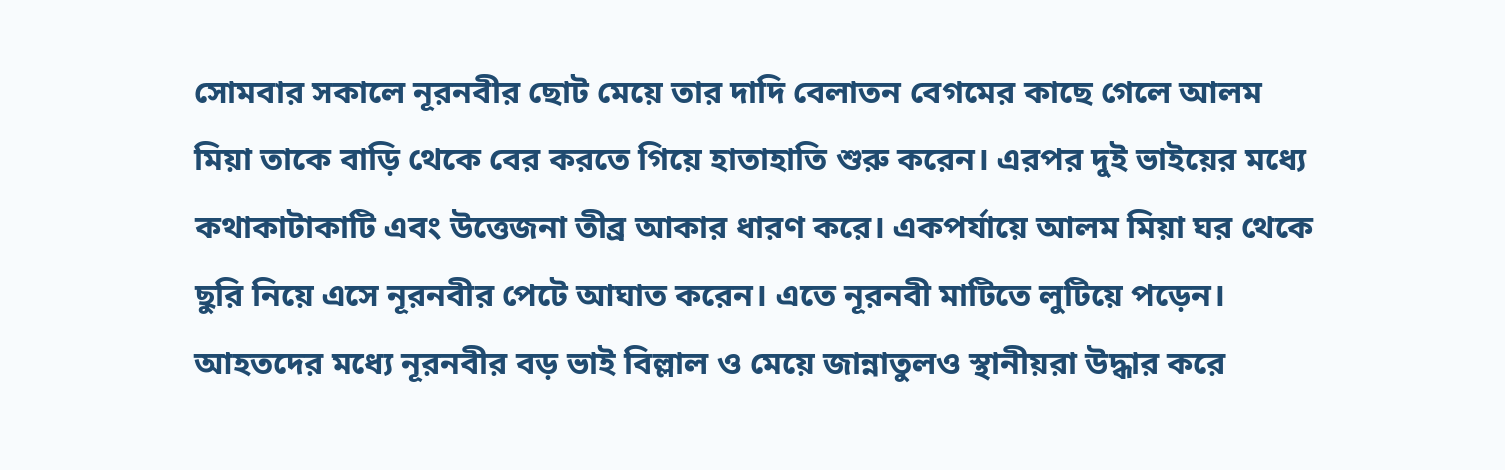সোমবার সকালে নূরনবীর ছোট মেয়ে তার দাদি বেলাতন বেগমের কাছে গেলে আলম মিয়া তাকে বাড়ি থেকে বের করতে গিয়ে হাতাহাতি শুরু করেন। এরপর দুই ভাইয়ের মধ্যে কথাকাটাকাটি এবং উত্তেজনা তীব্র আকার ধারণ করে। একপর্যায়ে আলম মিয়া ঘর থেকে ছুরি নিয়ে এসে নূরনবীর পেটে আঘাত করেন। এতে নূরনবী মাটিতে লুটিয়ে পড়েন। আহতদের মধ্যে নূরনবীর বড় ভাই বিল্লাল ও মেয়ে জান্নাতুলও স্থানীয়রা উদ্ধার করে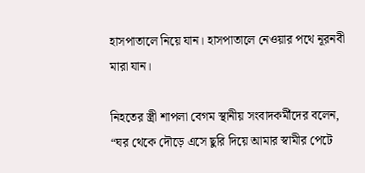হাসপাতালে নিয়ে যান। হাসপাতালে নেওয়ার পথে নূরনবী মারা যান।

নিহতের স্ত্রী শাপলা বেগম স্থানীয় সংবাদকর্মীদের বলেন, “ঘর থেকে দৌড়ে এসে ছুরি দিয়ে আমার স্বামীর পেটে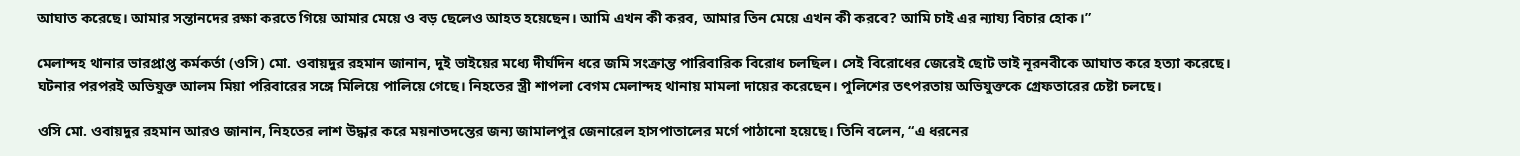আঘাত করেছে। আমার সন্তানদের রক্ষা করতে গিয়ে আমার মেয়ে ও বড় ছেলেও আহত হয়েছেন। আমি এখন কী করব, আমার তিন মেয়ে এখন কী করবে? আমি চাই এর ন্যায্য বিচার হোক।”

মেলান্দহ থানার ভারপ্রাপ্ত কর্মকর্তা (ওসি) মো. ওবায়দুর রহমান জানান, দুই ভাইয়ের মধ্যে দীর্ঘদিন ধরে জমি সংক্রান্ত পারিবারিক বিরোধ চলছিল। সেই বিরোধের জেরেই ছোট ভাই নূরনবীকে আঘাত করে হত্যা করেছে। ঘটনার পরপরই অভিযুক্ত আলম মিয়া পরিবারের সঙ্গে মিলিয়ে পালিয়ে গেছে। নিহতের স্ত্রী শাপলা বেগম মেলান্দহ থানায় মামলা দায়ের করেছেন। পুলিশের তৎপরতায় অভিযুক্তকে গ্রেফতারের চেষ্টা চলছে।

ওসি মো. ওবায়দুর রহমান আরও জানান, নিহতের লাশ উদ্ধার করে ময়নাতদন্তের জন্য জামালপুর জেনারেল হাসপাতালের মর্গে পাঠানো হয়েছে। তিনি বলেন, “এ ধরনের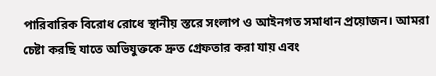পারিবারিক বিরোধ রোধে স্থানীয় স্তরে সংলাপ ও আইনগত সমাধান প্রয়োজন। আমরা চেষ্টা করছি যাতে অভিযুক্তকে দ্রুত গ্রেফতার করা যায় এবং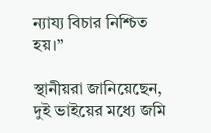ন্যায্য বিচার নিশ্চিত হয়।”

স্থানীয়রা জানিয়েছেন, দুই ভাইয়ের মধ্যে জমি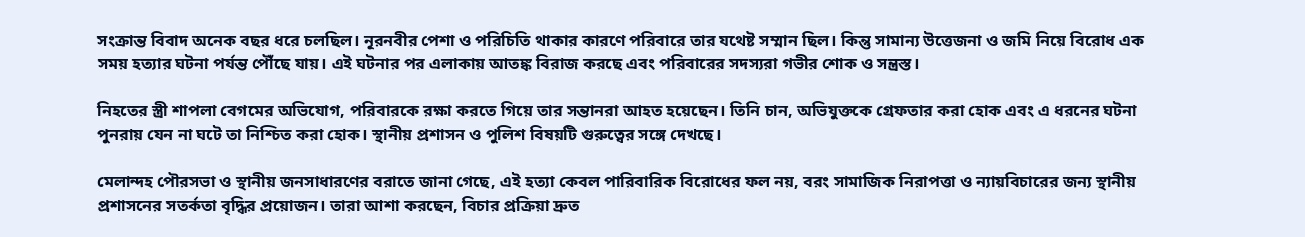সংক্রান্ত বিবাদ অনেক বছর ধরে চলছিল। নূরনবীর পেশা ও পরিচিতি থাকার কারণে পরিবারে তার যথেষ্ট সম্মান ছিল। কিন্তু সামান্য উত্তেজনা ও জমি নিয়ে বিরোধ এক সময় হত্যার ঘটনা পর্যন্ত পৌঁছে যায়। এই ঘটনার পর এলাকায় আতঙ্ক বিরাজ করছে এবং পরিবারের সদস্যরা গভীর শোক ও সন্ত্রস্ত।

নিহতের স্ত্রী শাপলা বেগমের অভিযোগ, পরিবারকে রক্ষা করতে গিয়ে তার সন্তানরা আহত হয়েছেন। তিনি চান, অভিযুক্তকে গ্রেফতার করা হোক এবং এ ধরনের ঘটনা পুনরায় যেন না ঘটে তা নিশ্চিত করা হোক। স্থানীয় প্রশাসন ও পুলিশ বিষয়টি গুরুত্বের সঙ্গে দেখছে।

মেলান্দহ পৌরসভা ও স্থানীয় জনসাধারণের বরাতে জানা গেছে, এই হত্যা কেবল পারিবারিক বিরোধের ফল নয়, বরং সামাজিক নিরাপত্তা ও ন্যায়বিচারের জন্য স্থানীয় প্রশাসনের সতর্কতা বৃদ্ধির প্রয়োজন। তারা আশা করছেন, বিচার প্রক্রিয়া দ্রুত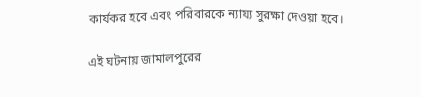কার্যকর হবে এবং পরিবারকে ন্যায্য সুরক্ষা দেওয়া হবে।

এই ঘটনায় জামালপুরের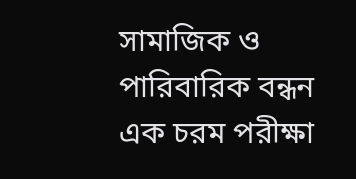সামাজিক ও পারিবারিক বন্ধন এক চরম পরীক্ষা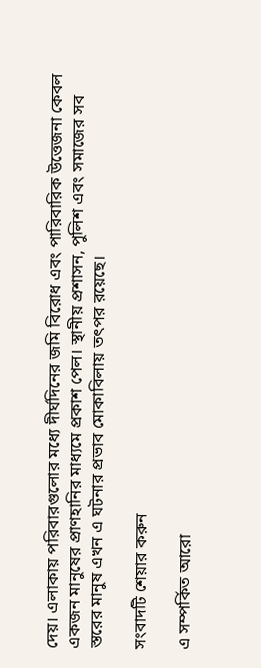দেয়। এলাকায় পরিবারগুলোর মধ্যে দীর্ঘদিনের জমি বিরোধ এবং পারিবারিক উত্তেজনা কেবল একজন মানুষের প্রাণহানির মাধ্যমে প্রকাশ পেল। স্থানীয় প্রশাসন, পুলিশ এবং সমাজের সব স্তরের মানুষ এখন এ ঘটনার প্রভাব মোকাবিলায় তৎপর রয়েছে।

সংবাদটি শেয়ার করুন

এ সম্পর্কিত আরো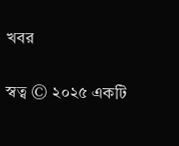খবর

স্বত্ব © ২০২৫ একটি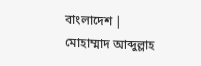বাংলাদেশ | মোহাম্মাদ আব্দুল্লাহ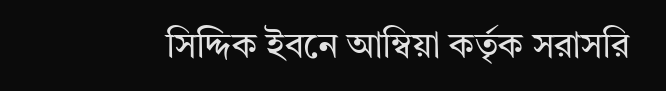সিদ্দিক ইবনে আম্বিয়া কর্তৃক সরাসরি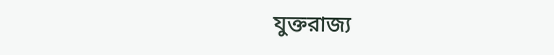যুক্তরাজ্য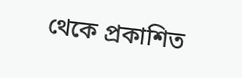থেকে প্রকাশিত